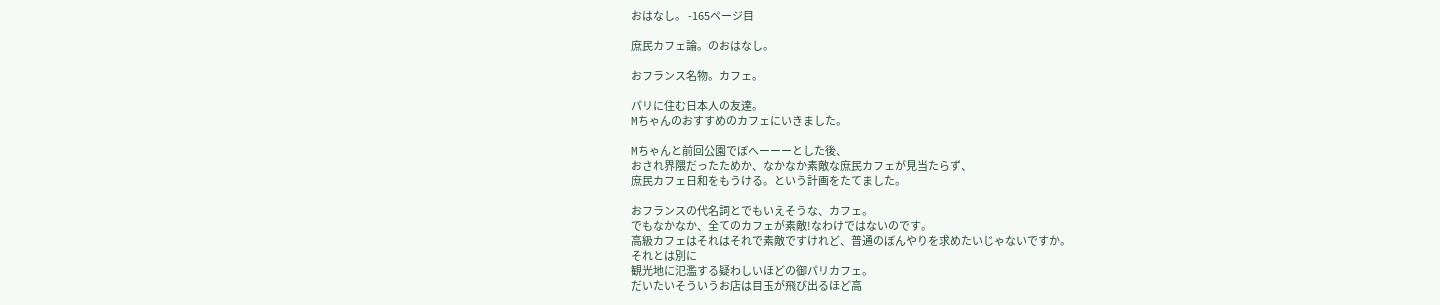おはなし。 -165ページ目

庶民カフェ論。のおはなし。

おフランス名物。カフェ。

パリに住む日本人の友達。
Mちゃんのおすすめのカフェにいきました。

Mちゃんと前回公園でぼへーーーとした後、
おされ界隈だったためか、なかなか素敵な庶民カフェが見当たらず、
庶民カフェ日和をもうける。という計画をたてました。

おフランスの代名詞とでもいえそうな、カフェ。
でもなかなか、全てのカフェが素敵!なわけではないのです。
高級カフェはそれはそれで素敵ですけれど、普通のぼんやりを求めたいじゃないですか。
それとは別に
観光地に氾濫する疑わしいほどの御パリカフェ。
だいたいそういうお店は目玉が飛び出るほど高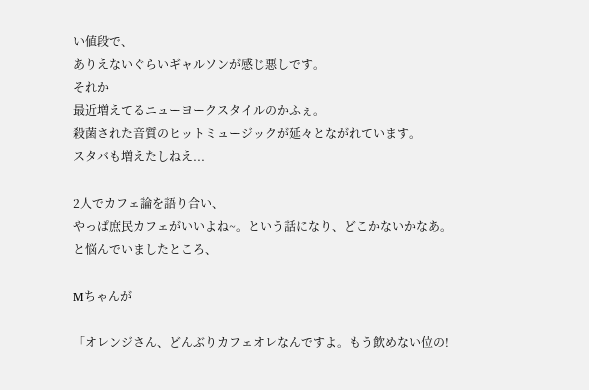い値段で、
ありえないぐらいギャルソンが感じ悪しです。
それか
最近増えてるニューヨークスタイルのかふぇ。
殺菌された音質のヒットミュージックが延々とながれています。
スタバも増えたしねえ...

2人でカフェ論を語り合い、
やっぱ庶民カフェがいいよね~。という話になり、どこかないかなあ。と悩んでいましたところ、

Mちゃんが

「オレンジさん、どんぶりカフェオレなんですよ。もう飲めない位の!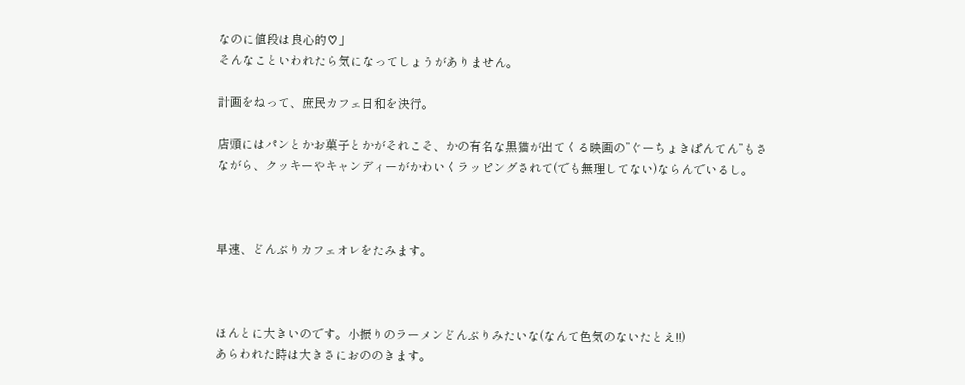なのに値段は良心的♡」
そんなこといわれたら気になってしょうがありません。

計画をねって、庶民カフェ日和を決行。

店頭にはパンとかお菓子とかがそれこそ、かの有名な黒猫が出てくる映画の”ぐーちょきぱんてん”もさながら、クッキーやキャンディーがかわいくラッピングされて(でも無理してない)ならんでいるし。



早速、どんぶりカフェオレをたみます。



ほんとに大きいのです。小振りのラーメンどんぶりみたいな(なんて色気のないたとえ!!)
あらわれた時は大きさにおののきます。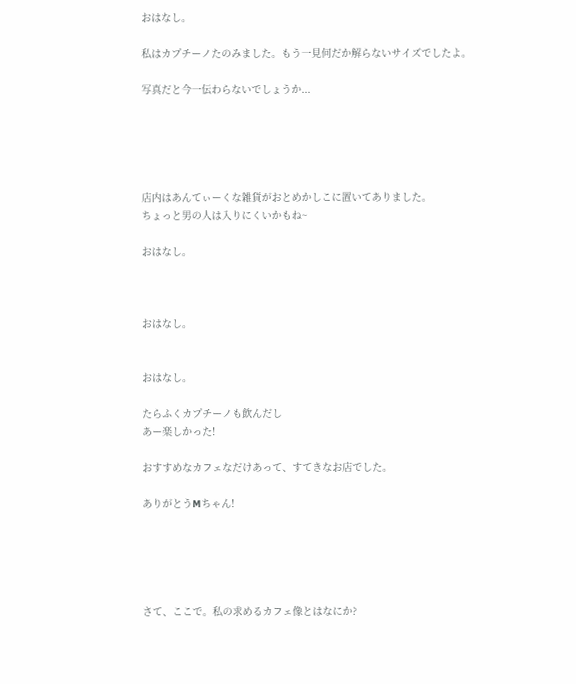おはなし。

私はカプチーノたのみました。もう一見何だか解らないサイズでしたよ。

写真だと今一伝わらないでしょうか...





店内はあんてぃーくな雑貨がおとめかしこに置いてありました。
ちょっと男の人は入りにくいかもね~

おはなし。



おはなし。


おはなし。

たらふくカプチーノも飲んだし
あー楽しかった!

おすすめなカフェなだけあって、すてきなお店でした。

ありがとうMちゃん!





さて、ここで。私の求めるカフェ像とはなにか?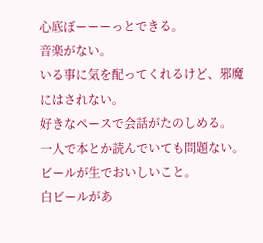心底ぼーーーっとできる。
音楽がない。
いる事に気を配ってくれるけど、邪魔にはされない。
好きなペースで会話がたのしめる。
一人で本とか読んでいても問題ない。
ビールが生でおいしいこと。
白ビールがあ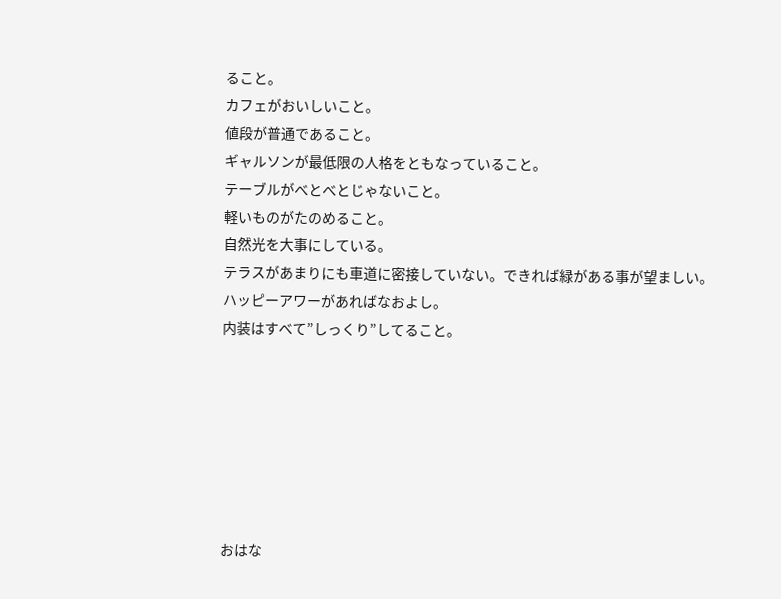ること。
カフェがおいしいこと。
値段が普通であること。
ギャルソンが最低限の人格をともなっていること。
テーブルがべとべとじゃないこと。
軽いものがたのめること。
自然光を大事にしている。
テラスがあまりにも車道に密接していない。できれば緑がある事が望ましい。
ハッピーアワーがあればなおよし。
内装はすべて”しっくり”してること。







おはな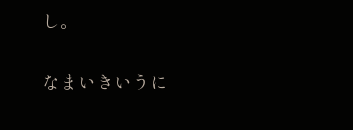し。

なまいきいうに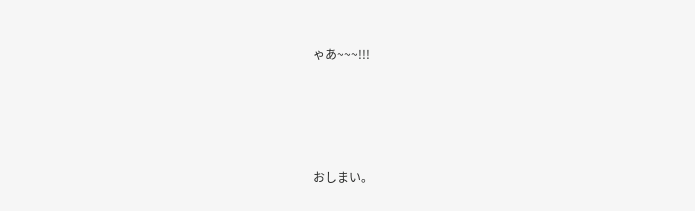ゃあ~~~!!!






おしまい。